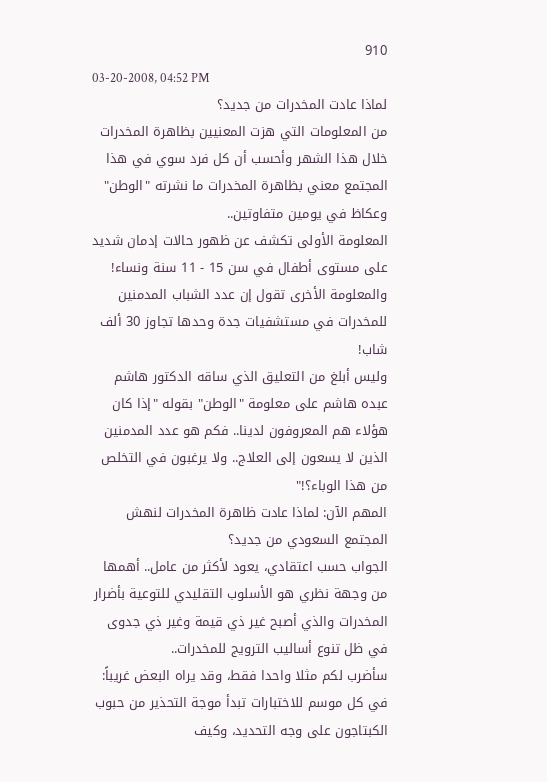910
03-20-2008, 04:52 PM
لماذا عادت المخدرات من جديد؟
من المعلومات التي هزت المعنيين بظاهرة المخدرات خلال هذا الشهر وأحسب أن كل فرد سوي في هذا المجتمع معني بظاهرة المخدرات ما نشرته "الوطن" وعكاظ في يومين متفاوتين..
المعلومة الأولى تكشف عن ظهور حالات إدمان شديد على مستوى أطفال في سن 15 - 11 سنة ونساء!
والمعلومة الأخرى تقول إن عدد الشباب المدمنين للمخدرات في مستشفيات جدة وحدها تجاوز 30 ألف شاب!
وليس أبلغ من التعليق الذي ساقه الدكتور هاشم عبده هاشم على معلومة "الوطن" بقوله "إذا كان هؤلاء هم المعروفون لدينا.. فكم هو عدد المدمنين الذين لا يسعون إلى العلاج.. ولا يرغبون في التخلص من هذا الوباء؟!"
المهم الآن: لماذا عادت ظاهرة المخدرات لنهش المجتمع السعودي من جديد؟
الجواب حسب اعتقادي، يعود لأكثر من عامل.. أهمها من وجهة نظري هو الأسلوب التقليدي للتوعية بأضرار المخدرات والذي أصبح غير ذي قيمة وغير ذي جدوى في ظل تنوع أساليب الترويج للمخدرات..
سأضرب لكم مثلا واحدا فقط، وقد يراه البعض غريباً: في كل موسم للاختبارات تبدأ موجة التحذير من حبوب الكبتاجون على وجه التحديد، وكيف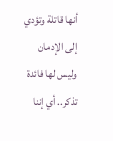أنها قاتلة وتؤدي إلى الإدمان وليس لها فائدة تذكر.. أي إننا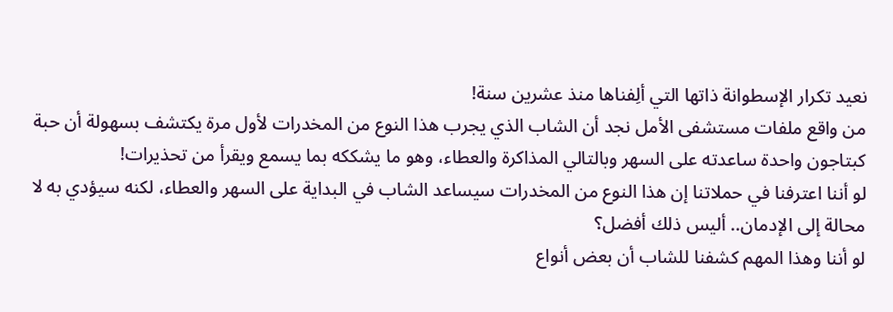نعيد تكرار الإسطوانة ذاتها التي ألِفناها منذ عشرين سنة!
من واقع ملفات مستشفى الأمل نجد أن الشاب الذي يجرب هذا النوع من المخدرات لأول مرة يكتشف بسهولة أن حبة كبتاجون واحدة ساعدته على السهر وبالتالي المذاكرة والعطاء، وهو ما يشككه بما يسمع ويقرأ من تحذيرات!
لو أننا اعترفنا في حملاتنا إن هذا النوع من المخدرات سيساعد الشاب في البداية على السهر والعطاء، لكنه سيؤدي به لا محالة إلى الإدمان.. أليس ذلك أفضل؟
لو أننا وهذا المهم كشفنا للشاب أن بعض أنواع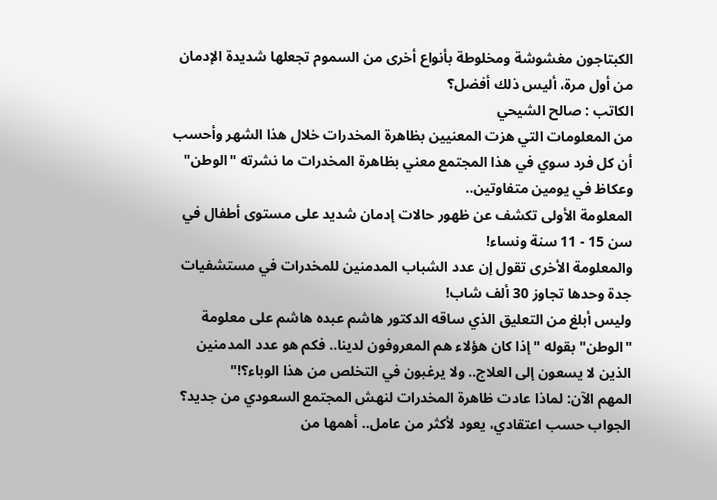الكبتاجون مغشوشة ومخلوطة بأنواع أخرى من السموم تجعلها شديدة الإدمان من أول مرة، أليس ذلك أفضل؟
الكاتب : صالح الشيحي
من المعلومات التي هزت المعنيين بظاهرة المخدرات خلال هذا الشهر وأحسب أن كل فرد سوي في هذا المجتمع معني بظاهرة المخدرات ما نشرته "الوطن" وعكاظ في يومين متفاوتين..
المعلومة الأولى تكشف عن ظهور حالات إدمان شديد على مستوى أطفال في سن 15 - 11 سنة ونساء!
والمعلومة الأخرى تقول إن عدد الشباب المدمنين للمخدرات في مستشفيات جدة وحدها تجاوز 30 ألف شاب!
وليس أبلغ من التعليق الذي ساقه الدكتور هاشم عبده هاشم على معلومة "الوطن" بقوله "إذا كان هؤلاء هم المعروفون لدينا.. فكم هو عدد المدمنين الذين لا يسعون إلى العلاج.. ولا يرغبون في التخلص من هذا الوباء؟!"
المهم الآن: لماذا عادت ظاهرة المخدرات لنهش المجتمع السعودي من جديد؟
الجواب حسب اعتقادي، يعود لأكثر من عامل.. أهمها من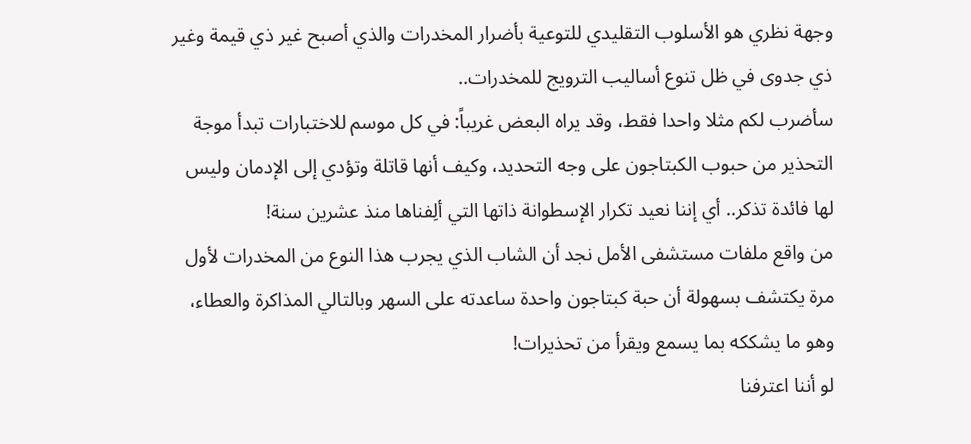وجهة نظري هو الأسلوب التقليدي للتوعية بأضرار المخدرات والذي أصبح غير ذي قيمة وغير ذي جدوى في ظل تنوع أساليب الترويج للمخدرات..
سأضرب لكم مثلا واحدا فقط، وقد يراه البعض غريباً: في كل موسم للاختبارات تبدأ موجة التحذير من حبوب الكبتاجون على وجه التحديد، وكيف أنها قاتلة وتؤدي إلى الإدمان وليس لها فائدة تذكر.. أي إننا نعيد تكرار الإسطوانة ذاتها التي ألِفناها منذ عشرين سنة!
من واقع ملفات مستشفى الأمل نجد أن الشاب الذي يجرب هذا النوع من المخدرات لأول مرة يكتشف بسهولة أن حبة كبتاجون واحدة ساعدته على السهر وبالتالي المذاكرة والعطاء، وهو ما يشككه بما يسمع ويقرأ من تحذيرات!
لو أننا اعترفنا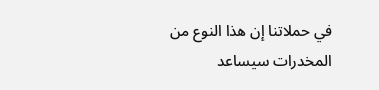في حملاتنا إن هذا النوع من المخدرات سيساعد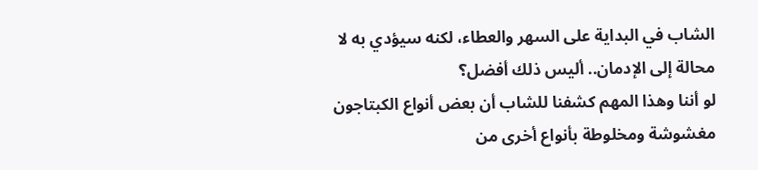الشاب في البداية على السهر والعطاء، لكنه سيؤدي به لا محالة إلى الإدمان.. أليس ذلك أفضل؟
لو أننا وهذا المهم كشفنا للشاب أن بعض أنواع الكبتاجون مغشوشة ومخلوطة بأنواع أخرى من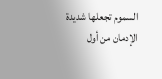السموم تجعلها شديدة الإدمان من أول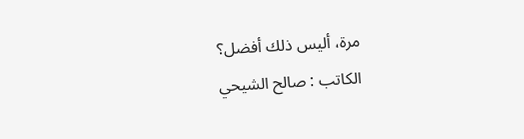مرة، أليس ذلك أفضل؟
الكاتب : صالح الشيحي